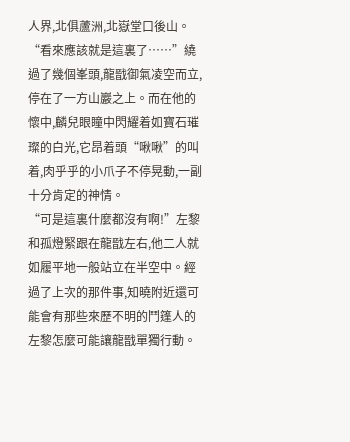人界,北俱蘆洲,北嶽堂口後山。
“看來應該就是這裏了……”繞過了幾個峯頭,龍戩御氣凌空而立,停在了一方山巖之上。而在他的懷中,麟兒眼瞳中閃耀着如寶石璀璨的白光,它昂着頭“啾啾”的叫着,肉乎乎的小爪子不停晃動,一副十分肯定的神情。
“可是這裏什麼都沒有啊!”左黎和孤燈緊跟在龍戩左右,他二人就如履平地一般站立在半空中。經過了上次的那件事,知曉附近還可能會有那些來歷不明的鬥篷人的左黎怎麼可能讓龍戩單獨行動。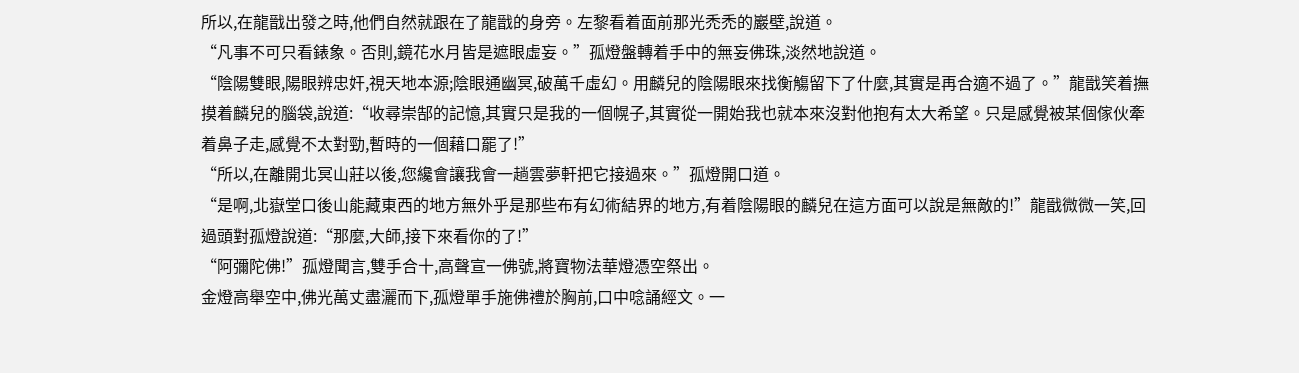所以,在龍戩出發之時,他們自然就跟在了龍戩的身旁。左黎看着面前那光禿禿的巖壁,說道。
“凡事不可只看錶象。否則,鏡花水月皆是遮眼虛妄。”孤燈盤轉着手中的無妄佛珠,淡然地說道。
“陰陽雙眼,陽眼辨忠奸,視天地本源;陰眼通幽冥,破萬千虛幻。用麟兒的陰陽眼來找衡觴留下了什麼,其實是再合適不過了。”龍戩笑着撫摸着麟兒的腦袋,說道:“收尋崇郜的記憶,其實只是我的一個幌子,其實從一開始我也就本來沒對他抱有太大希望。只是感覺被某個傢伙牽着鼻子走,感覺不太對勁,暫時的一個藉口罷了!”
“所以,在離開北冥山莊以後,您纔會讓我會一趟雲夢軒把它接過來。”孤燈開口道。
“是啊,北嶽堂口後山能藏東西的地方無外乎是那些布有幻術結界的地方,有着陰陽眼的麟兒在這方面可以說是無敵的!”龍戩微微一笑,回過頭對孤燈說道:“那麼,大師,接下來看你的了!”
“阿彌陀佛!”孤燈聞言,雙手合十,高聲宣一佛號,將寶物法華燈憑空祭出。
金燈高舉空中,佛光萬丈盡灑而下,孤燈單手施佛禮於胸前,口中唸誦經文。一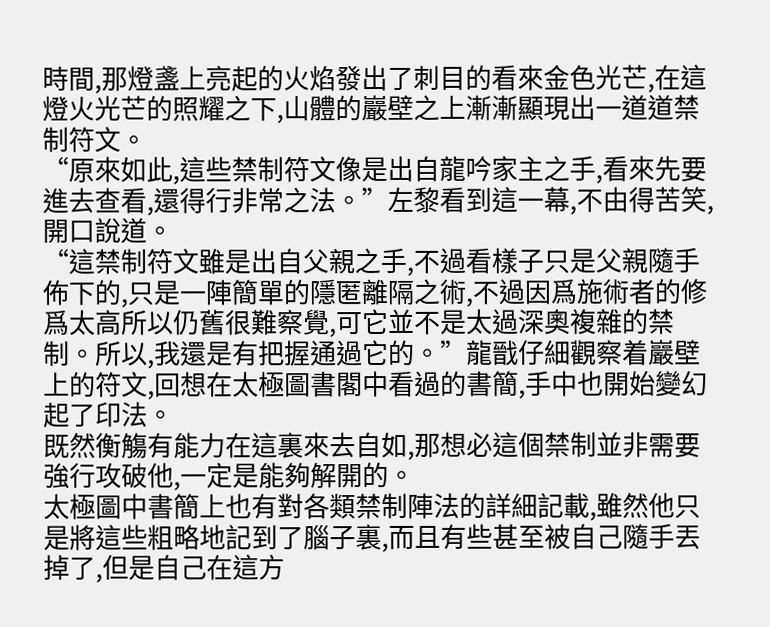時間,那燈盞上亮起的火焰發出了刺目的看來金色光芒,在這燈火光芒的照耀之下,山體的巖壁之上漸漸顯現出一道道禁制符文。
“原來如此,這些禁制符文像是出自龍吟家主之手,看來先要進去查看,還得行非常之法。”左黎看到這一幕,不由得苦笑,開口說道。
“這禁制符文雖是出自父親之手,不過看樣子只是父親隨手佈下的,只是一陣簡單的隱匿離隔之術,不過因爲施術者的修爲太高所以仍舊很難察覺,可它並不是太過深奧複雜的禁制。所以,我還是有把握通過它的。”龍戩仔細觀察着巖壁上的符文,回想在太極圖書閣中看過的書簡,手中也開始變幻起了印法。
既然衡觴有能力在這裏來去自如,那想必這個禁制並非需要強行攻破他,一定是能夠解開的。
太極圖中書簡上也有對各類禁制陣法的詳細記載,雖然他只是將這些粗略地記到了腦子裏,而且有些甚至被自己隨手丟掉了,但是自己在這方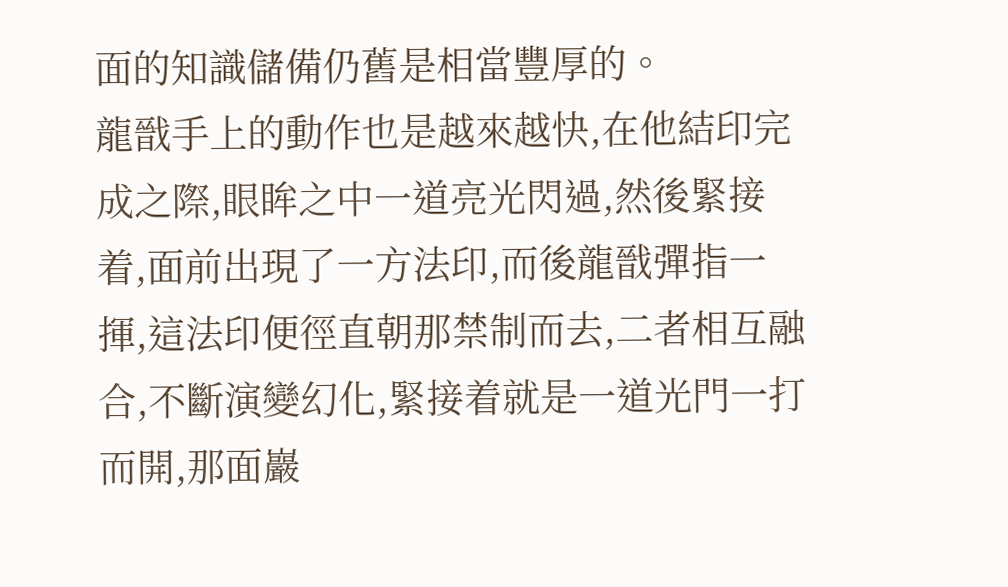面的知識儲備仍舊是相當豐厚的。
龍戩手上的動作也是越來越快,在他結印完成之際,眼眸之中一道亮光閃過,然後緊接着,面前出現了一方法印,而後龍戩彈指一揮,這法印便徑直朝那禁制而去,二者相互融合,不斷演變幻化,緊接着就是一道光門一打而開,那面巖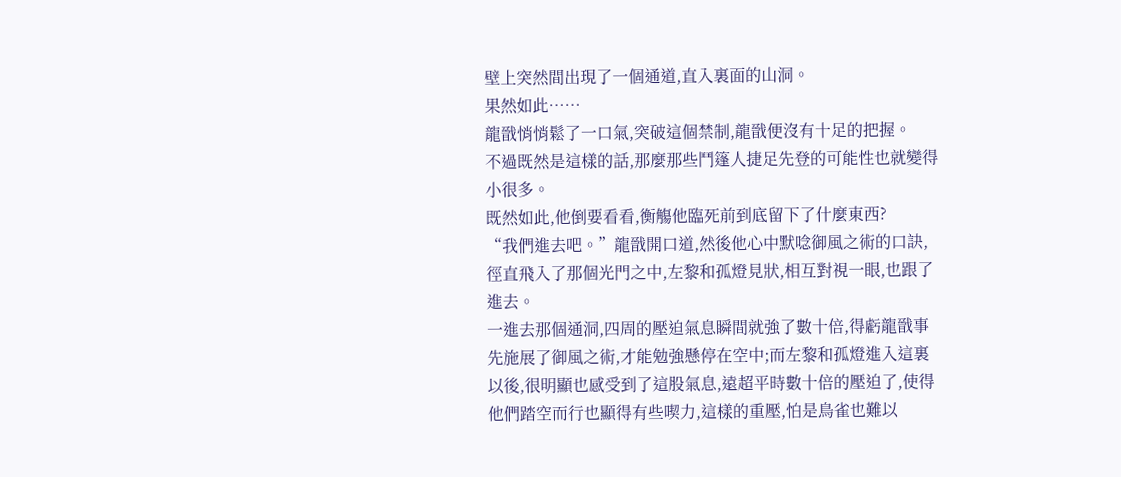壁上突然間出現了一個通道,直入裏面的山洞。
果然如此……
龍戩悄悄鬆了一口氣,突破這個禁制,龍戩便沒有十足的把握。
不過既然是這樣的話,那麼那些鬥篷人捷足先登的可能性也就變得小很多。
既然如此,他倒要看看,衡觴他臨死前到底留下了什麼東西?
“我們進去吧。”龍戩開口道,然後他心中默唸御風之術的口訣,徑直飛入了那個光門之中,左黎和孤燈見狀,相互對視一眼,也跟了進去。
一進去那個通洞,四周的壓迫氣息瞬間就強了數十倍,得虧龍戩事先施展了御風之術,才能勉強懸停在空中;而左黎和孤燈進入這裏以後,很明顯也感受到了這股氣息,遠超平時數十倍的壓迫了,使得他們踏空而行也顯得有些喫力,這樣的重壓,怕是鳥雀也難以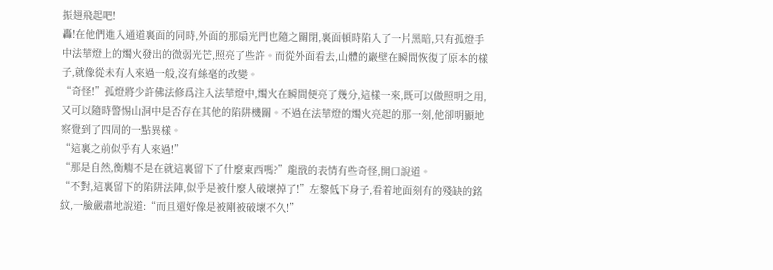振翅飛起吧!
轟!在他們進入通道裏面的同時,外面的那扇光門也隨之關閉,裏面頓時陷入了一片黑暗,只有孤燈手中法華燈上的燭火發出的微弱光芒,照亮了些許。而從外面看去,山體的巖壁在瞬間恢復了原本的樣子,就像從未有人來過一般,沒有絲毫的改變。
“奇怪!”孤燈將少許佛法修爲注入法華燈中,燭火在瞬間便亮了幾分,這樣一來,既可以做照明之用,又可以隨時警惕山洞中是否存在其他的陷阱機關。不過在法華燈的燭火亮起的那一刻,他卻明顯地察覺到了四周的一點異樣。
“這裏之前似乎有人來過!”
“那是自然,衡觴不是在就這裏留下了什麼東西嗎?”龍戩的表情有些奇怪,開口說道。
“不對,這裏留下的陷阱法陣,似乎是被什麼人破壞掉了!”左黎低下身子,看着地面刻有的殘缺的銘紋,一臉嚴肅地說道:“而且還好像是被剛被破壞不久!”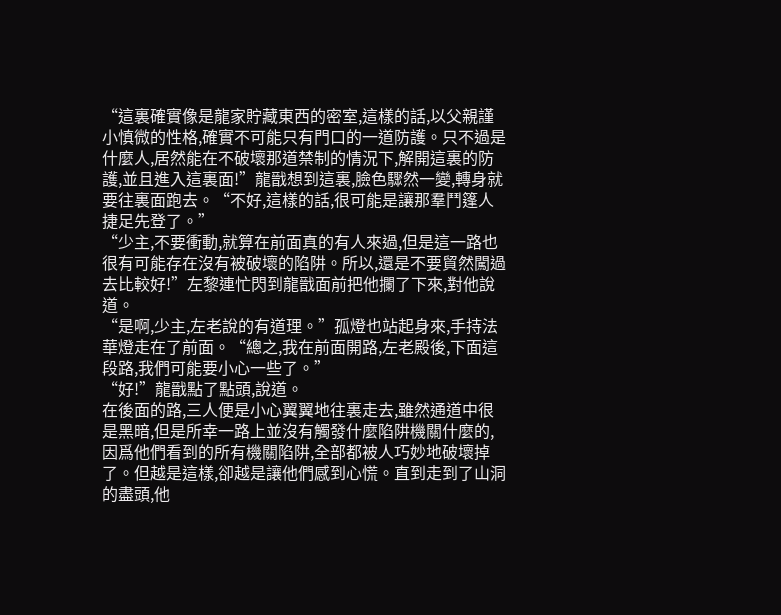“這裏確實像是龍家貯藏東西的密室,這樣的話,以父親謹小慎微的性格,確實不可能只有門口的一道防護。只不過是什麼人,居然能在不破壞那道禁制的情況下,解開這裏的防護,並且進入這裏面!”龍戩想到這裏,臉色驟然一變,轉身就要往裏面跑去。“不好,這樣的話,很可能是讓那羣鬥篷人捷足先登了。”
“少主,不要衝動,就算在前面真的有人來過,但是這一路也很有可能存在沒有被破壞的陷阱。所以,還是不要貿然闖過去比較好!”左黎連忙閃到龍戩面前把他攔了下來,對他說道。
“是啊,少主,左老說的有道理。”孤燈也站起身來,手持法華燈走在了前面。“總之,我在前面開路,左老殿後,下面這段路,我們可能要小心一些了。”
“好!”龍戩點了點頭,說道。
在後面的路,三人便是小心翼翼地往裏走去,雖然通道中很是黑暗,但是所幸一路上並沒有觸發什麼陷阱機關什麼的,因爲他們看到的所有機關陷阱,全部都被人巧妙地破壞掉了。但越是這樣,卻越是讓他們感到心慌。直到走到了山洞的盡頭,他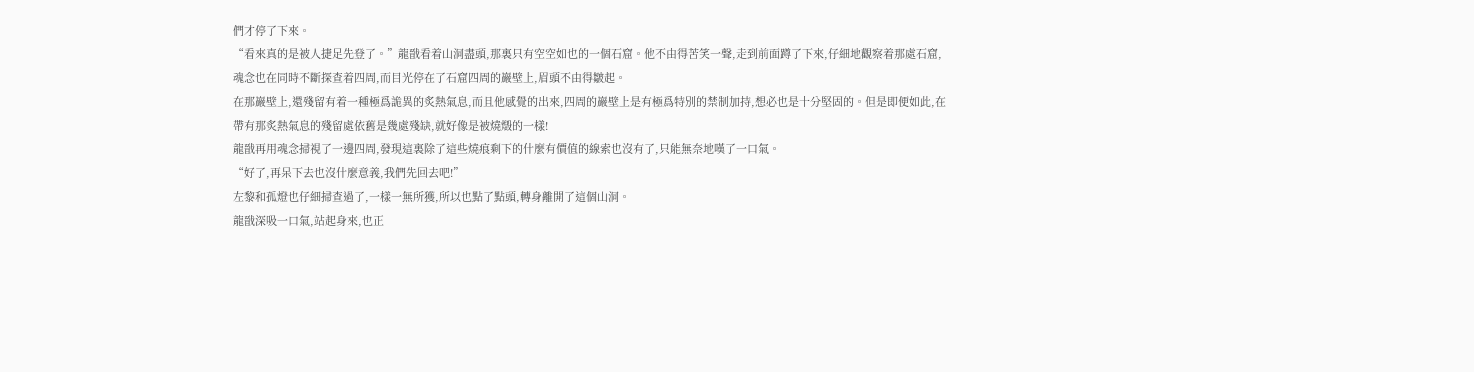們才停了下來。
“看來真的是被人捷足先登了。”龍戩看着山洞盡頭,那裏只有空空如也的一個石窟。他不由得苦笑一聲,走到前面蹲了下來,仔細地觀察着那處石窟,魂念也在同時不斷探查着四周,而目光停在了石窟四周的巖壁上,眉頭不由得皺起。
在那巖壁上,還殘留有着一種極爲詭異的炙熱氣息,而且他感覺的出來,四周的巖壁上是有極爲特別的禁制加持,想必也是十分堅固的。但是即便如此,在帶有那炙熱氣息的殘留處依舊是幾處殘缺,就好像是被燒燬的一樣!
龍戩再用魂念掃視了一邊四周,發現這裏除了這些燒痕剩下的什麼有價值的線索也沒有了,只能無奈地嘆了一口氣。
“好了,再呆下去也沒什麼意義,我們先回去吧!”
左黎和孤燈也仔細掃查過了,一樣一無所獲,所以也點了點頭,轉身離開了這個山洞。
龍戩深吸一口氣,站起身來,也正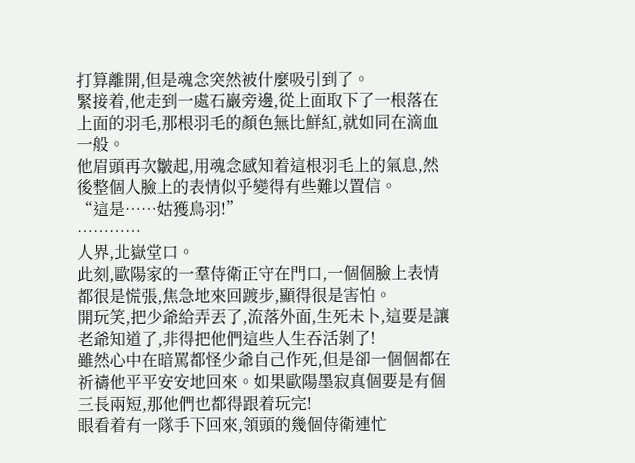打算離開,但是魂念突然被什麼吸引到了。
緊接着,他走到一處石巖旁邊,從上面取下了一根落在上面的羽毛,那根羽毛的顏色無比鮮紅,就如同在滴血一般。
他眉頭再次皺起,用魂念感知着這根羽毛上的氣息,然後整個人臉上的表情似乎變得有些難以置信。
“這是……姑獲鳥羽!”
…………
人界,北嶽堂口。
此刻,歐陽家的一羣侍衛正守在門口,一個個臉上表情都很是慌張,焦急地來回踱步,顯得很是害怕。
開玩笑,把少爺給弄丟了,流落外面,生死未卜,這要是讓老爺知道了,非得把他們這些人生吞活剝了!
雖然心中在暗罵都怪少爺自己作死,但是卻一個個都在祈禱他平平安安地回來。如果歐陽墨寂真個要是有個三長兩短,那他們也都得跟着玩完!
眼看着有一隊手下回來,領頭的幾個侍衛連忙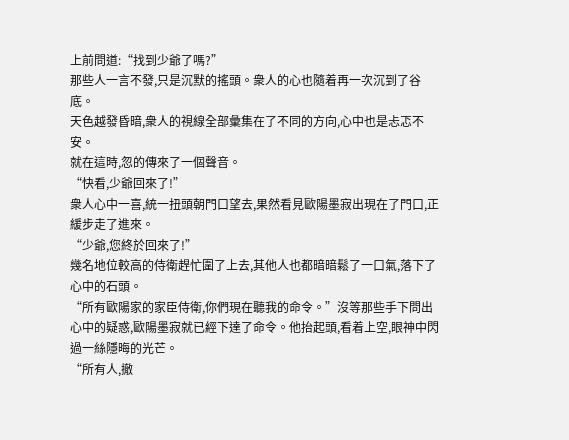上前問道:“找到少爺了嗎?”
那些人一言不發,只是沉默的搖頭。衆人的心也隨着再一次沉到了谷底。
天色越發昏暗,衆人的視線全部彙集在了不同的方向,心中也是忐忑不安。
就在這時,忽的傳來了一個聲音。
“快看,少爺回來了!”
衆人心中一喜,統一扭頭朝門口望去,果然看見歐陽墨寂出現在了門口,正緩步走了進來。
“少爺,您終於回來了!”
幾名地位較高的侍衛趕忙圍了上去,其他人也都暗暗鬆了一口氣,落下了心中的石頭。
“所有歐陽家的家臣侍衛,你們現在聽我的命令。”沒等那些手下問出心中的疑惑,歐陽墨寂就已經下達了命令。他抬起頭,看着上空,眼神中閃過一絲隱晦的光芒。
“所有人,撤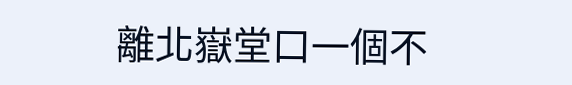離北嶽堂口一個不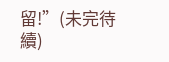留!”(未完待續)